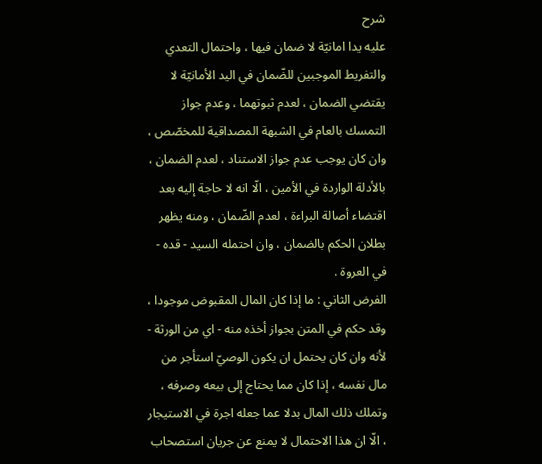شرح
عليه يدا امانيّة لا ضمان فيها ، واحتمال التعدي والتفريط الموجبين للضّمان في اليد الأمانيّة لا يقتضي الضمان ، لعدم ثبوتهما ، وعدم جواز التمسك بالعام في الشبهة المصداقية للمخصّص ، وان كان يوجب عدم جواز الاستناد ، لعدم الضمان ، بالأدلة الواردة في الأمين ، الّا انه لا حاجة إليه بعد اقتضاء أصالة البراءة ، لعدم الضّمان ، ومنه يظهر بطلان الحكم بالضمان ، وان احتمله السيد - قده - في العروة .
الفرض الثاني : ما إذا كان المال المقبوض موجودا ، وقد حكم في المتن بجواز أخذه منه - اي من الورثة - لأنه وان كان يحتمل ان يكون الوصيّ استأجر من مال نفسه ، إذا كان مما يحتاج إلى بيعه وصرفه ، وتملك ذلك المال بدلا عما جعله اجرة في الاستيجار ، الّا ان هذا الاحتمال لا يمنع عن جريان استصحاب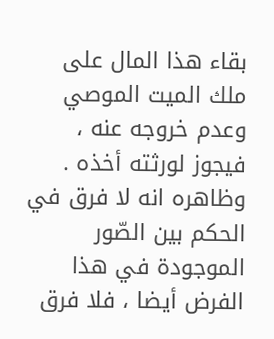بقاء هذا المال على ملك الميت الموصي وعدم خروجه عنه ، فيجوز لورثته أخذه . وظاهره انه لا فرق في الحكم بين الصّور الموجودة في هذا الفرض أيضا ، فلا فرق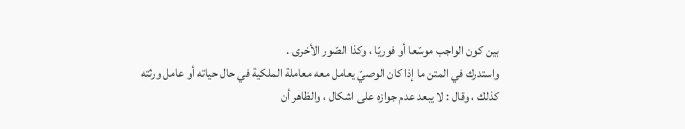بين كون الواجب موسّعا أو فوريّا ، وكذا الصّور الأخرى .
واستدرك في المتن ما إذا كان الوصيّ يعامل معه معاملة الملكية في حال حياته أو عامل ورثته كذلك ، وقال : لا يبعد عدم جوازه على اشكال ، والظاهر أن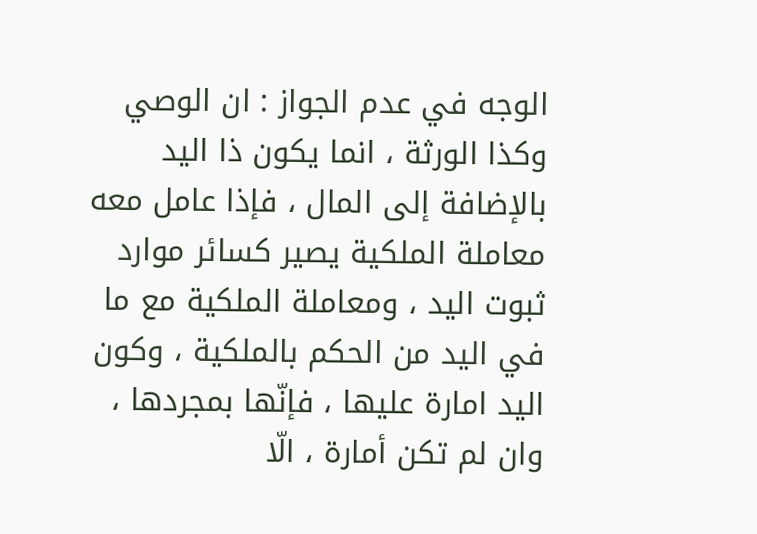الوجه في عدم الجواز : ان الوصي وكذا الورثة ، انما يكون ذا اليد بالإضافة إلى المال ، فإذا عامل معه معاملة الملكية يصير كسائر موارد ثبوت اليد ، ومعاملة الملكية مع ما في اليد من الحكم بالملكية ، وكون اليد امارة عليها ، فإنّها بمجردها ، وان لم تكن أمارة ، الّا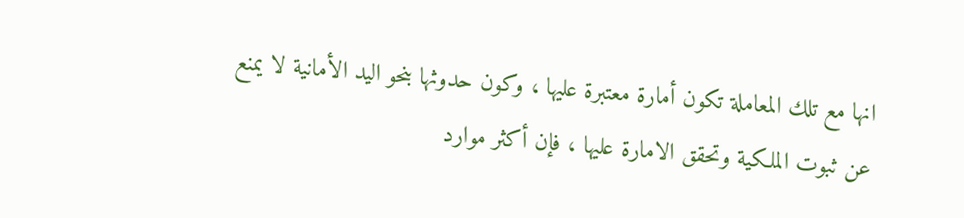انها مع تلك المعاملة تكون أمارة معتبرة عليها ، وكون حدوثها بنحو اليد الأمانية لا يمنع عن ثبوت الملكية وتحقق الامارة عليها ، فإن أكثر موارد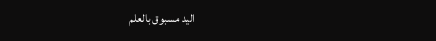اليد مسبوق بالعلم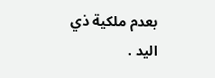بعدم ملكية ذي اليد .